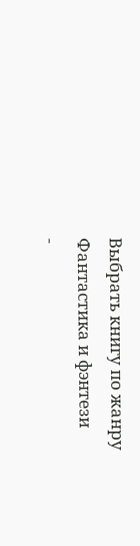Выбрать книгу по жанру
Фантастика и фэнтези
-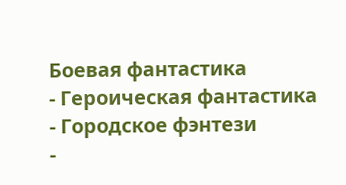Боевая фантастика
- Героическая фантастика
- Городское фэнтези
-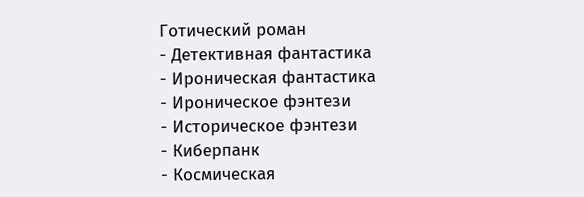Готический роман
- Детективная фантастика
- Ироническая фантастика
- Ироническое фэнтези
- Историческое фэнтези
- Киберпанк
- Космическая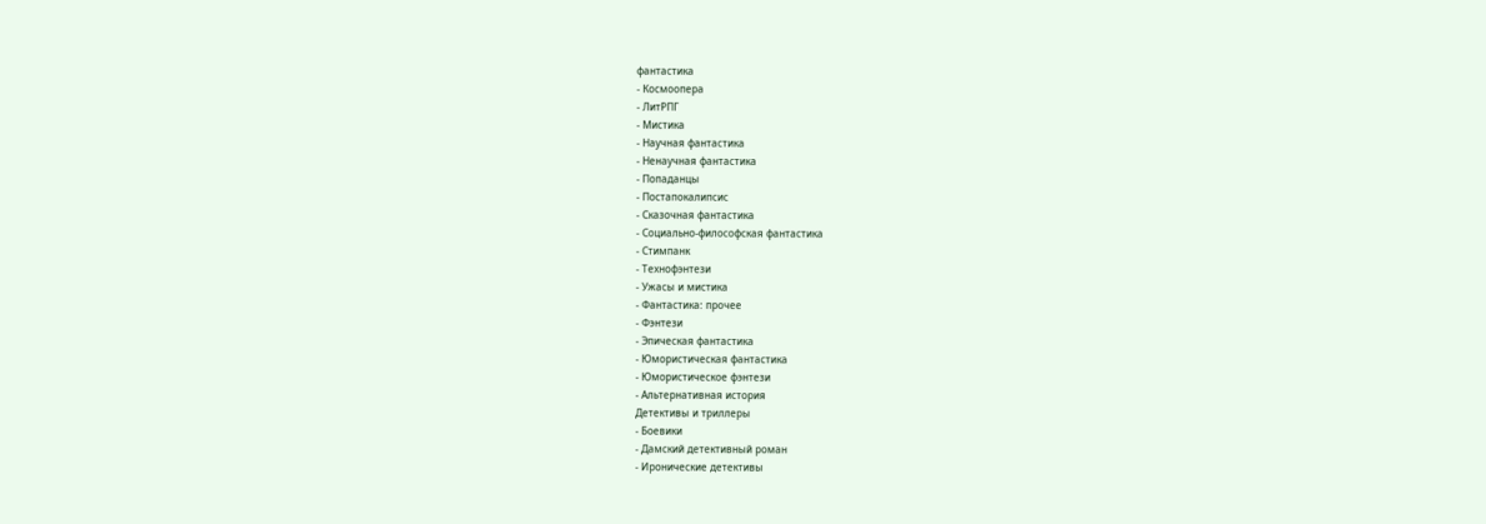фантастика
- Космоопера
- ЛитРПГ
- Мистика
- Научная фантастика
- Ненаучная фантастика
- Попаданцы
- Постапокалипсис
- Сказочная фантастика
- Социально-философская фантастика
- Стимпанк
- Технофэнтези
- Ужасы и мистика
- Фантастика: прочее
- Фэнтези
- Эпическая фантастика
- Юмористическая фантастика
- Юмористическое фэнтези
- Альтернативная история
Детективы и триллеры
- Боевики
- Дамский детективный роман
- Иронические детективы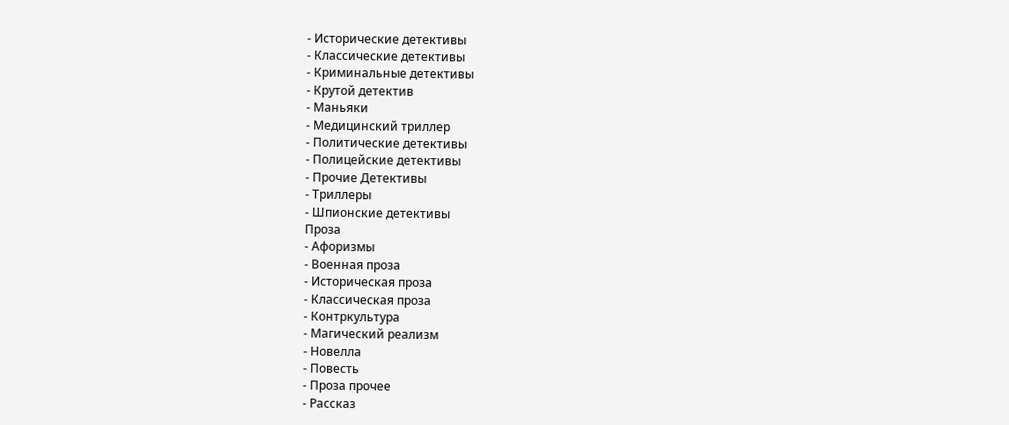- Исторические детективы
- Классические детективы
- Криминальные детективы
- Крутой детектив
- Маньяки
- Медицинский триллер
- Политические детективы
- Полицейские детективы
- Прочие Детективы
- Триллеры
- Шпионские детективы
Проза
- Афоризмы
- Военная проза
- Историческая проза
- Классическая проза
- Контркультура
- Магический реализм
- Новелла
- Повесть
- Проза прочее
- Рассказ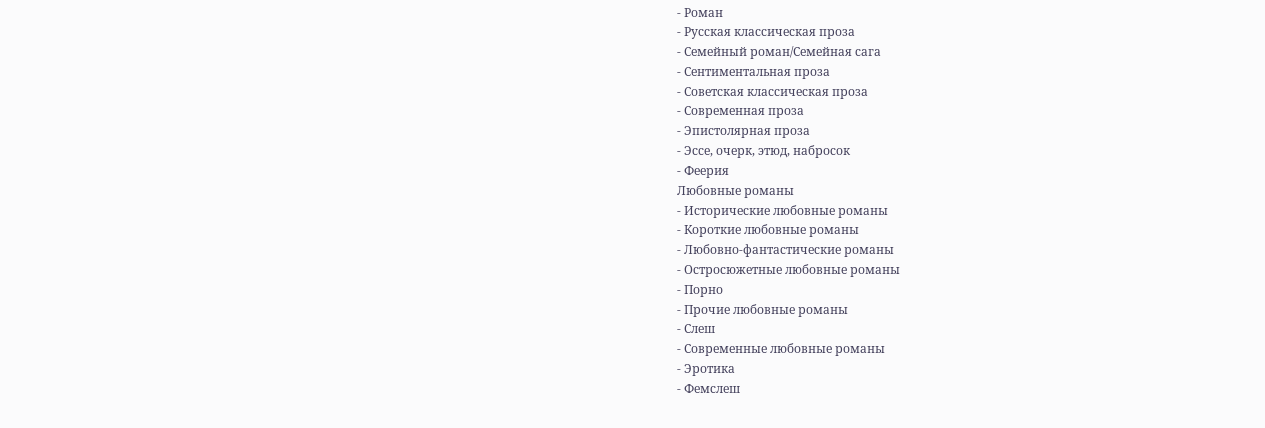- Роман
- Русская классическая проза
- Семейный роман/Семейная сага
- Сентиментальная проза
- Советская классическая проза
- Современная проза
- Эпистолярная проза
- Эссе, очерк, этюд, набросок
- Феерия
Любовные романы
- Исторические любовные романы
- Короткие любовные романы
- Любовно-фантастические романы
- Остросюжетные любовные романы
- Порно
- Прочие любовные романы
- Слеш
- Современные любовные романы
- Эротика
- Фемслеш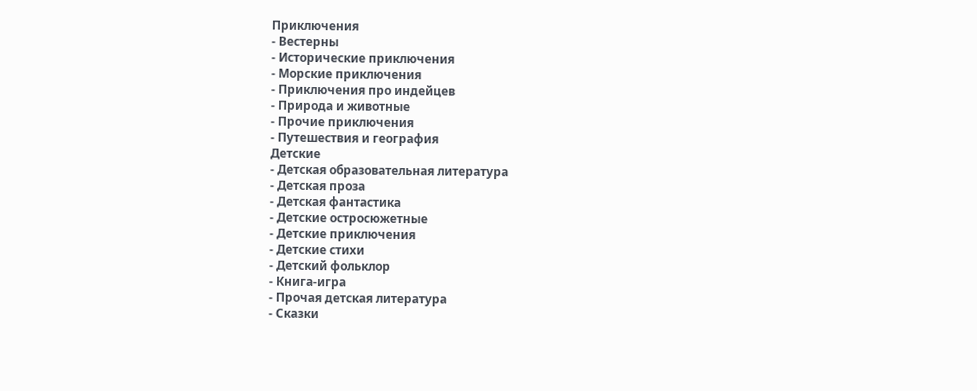Приключения
- Вестерны
- Исторические приключения
- Морские приключения
- Приключения про индейцев
- Природа и животные
- Прочие приключения
- Путешествия и география
Детские
- Детская образовательная литература
- Детская проза
- Детская фантастика
- Детские остросюжетные
- Детские приключения
- Детские стихи
- Детский фольклор
- Книга-игра
- Прочая детская литература
- Сказки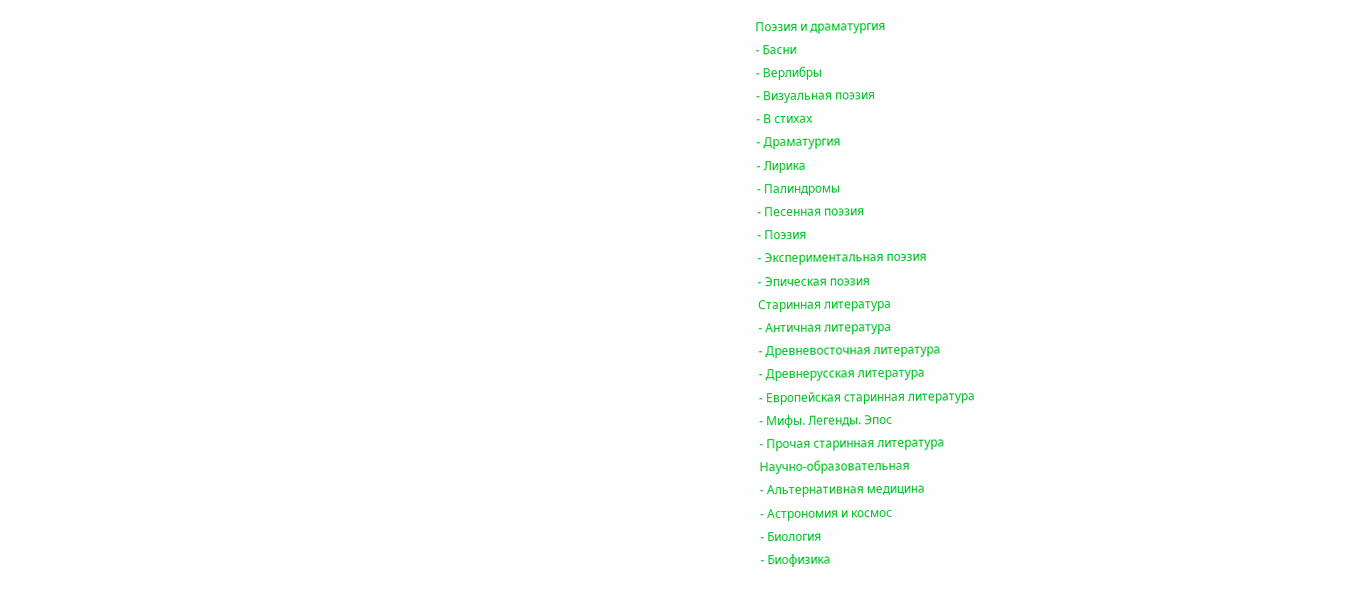Поэзия и драматургия
- Басни
- Верлибры
- Визуальная поэзия
- В стихах
- Драматургия
- Лирика
- Палиндромы
- Песенная поэзия
- Поэзия
- Экспериментальная поэзия
- Эпическая поэзия
Старинная литература
- Античная литература
- Древневосточная литература
- Древнерусская литература
- Европейская старинная литература
- Мифы. Легенды. Эпос
- Прочая старинная литература
Научно-образовательная
- Альтернативная медицина
- Астрономия и космос
- Биология
- Биофизика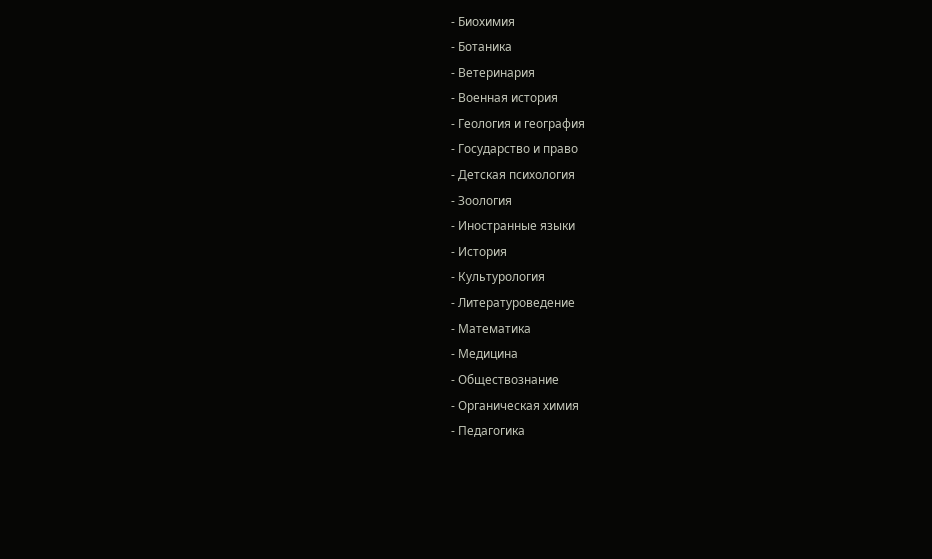- Биохимия
- Ботаника
- Ветеринария
- Военная история
- Геология и география
- Государство и право
- Детская психология
- Зоология
- Иностранные языки
- История
- Культурология
- Литературоведение
- Математика
- Медицина
- Обществознание
- Органическая химия
- Педагогика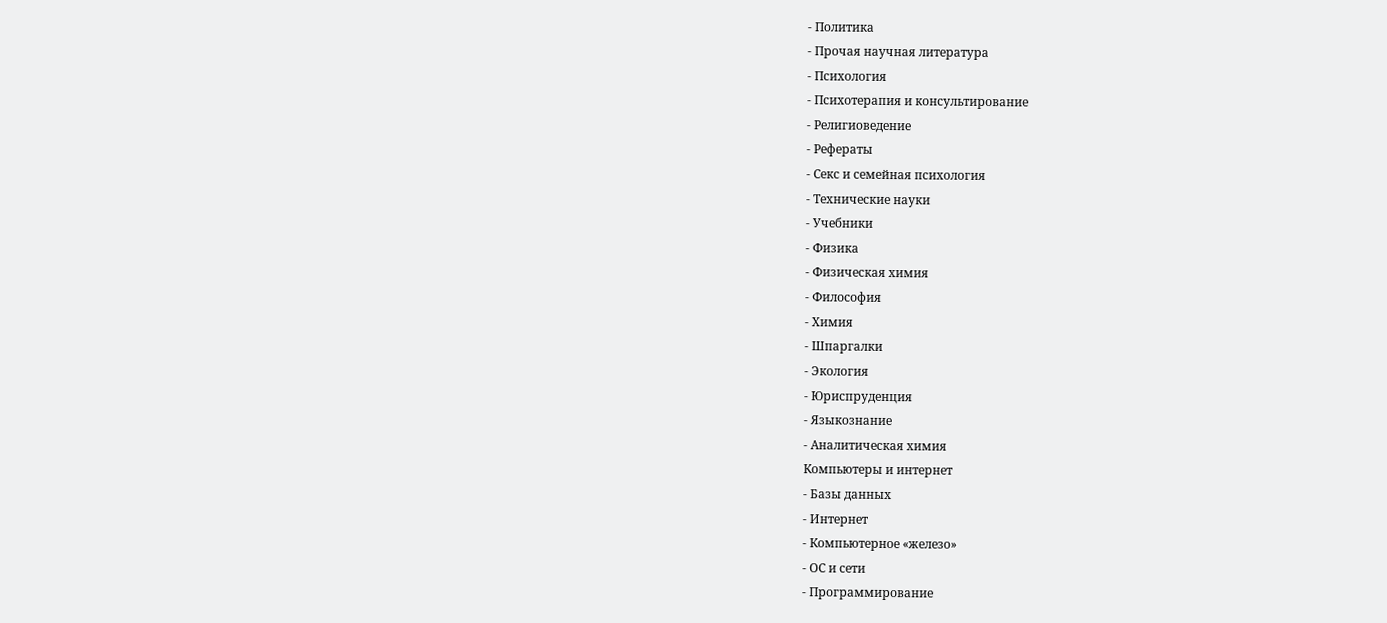- Политика
- Прочая научная литература
- Психология
- Психотерапия и консультирование
- Религиоведение
- Рефераты
- Секс и семейная психология
- Технические науки
- Учебники
- Физика
- Физическая химия
- Философия
- Химия
- Шпаргалки
- Экология
- Юриспруденция
- Языкознание
- Аналитическая химия
Компьютеры и интернет
- Базы данных
- Интернет
- Компьютерное «железо»
- ОС и сети
- Программирование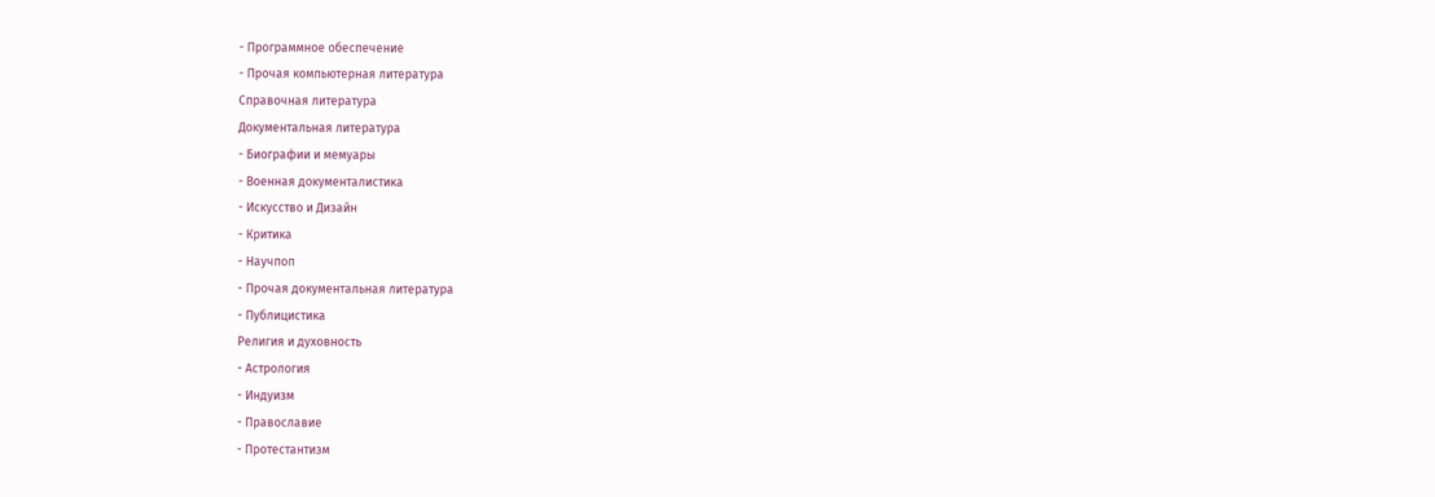- Программное обеспечение
- Прочая компьютерная литература
Справочная литература
Документальная литература
- Биографии и мемуары
- Военная документалистика
- Искусство и Дизайн
- Критика
- Научпоп
- Прочая документальная литература
- Публицистика
Религия и духовность
- Астрология
- Индуизм
- Православие
- Протестантизм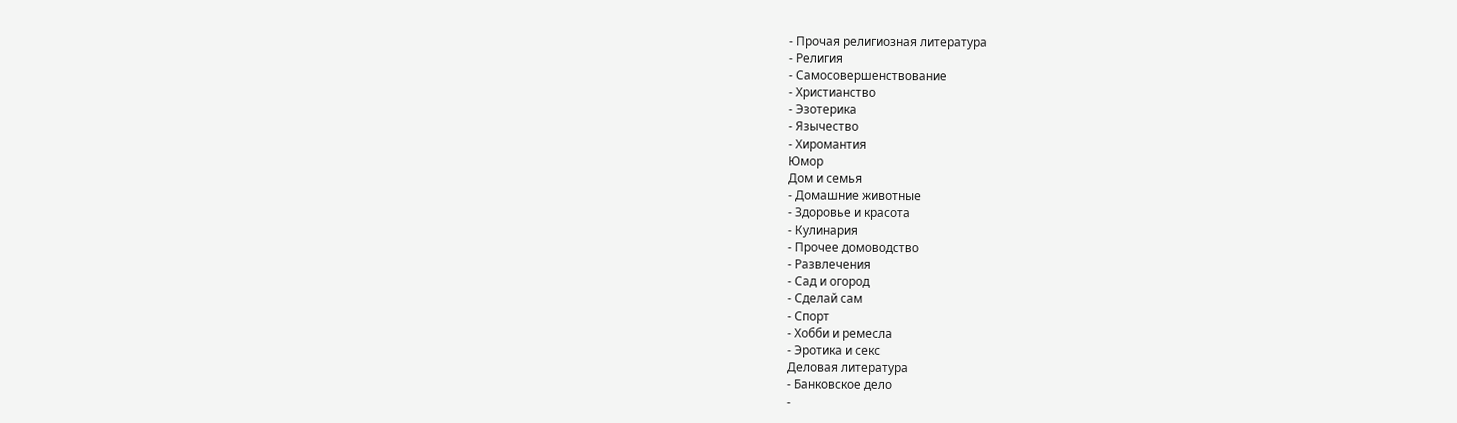- Прочая религиозная литература
- Религия
- Самосовершенствование
- Христианство
- Эзотерика
- Язычество
- Хиромантия
Юмор
Дом и семья
- Домашние животные
- Здоровье и красота
- Кулинария
- Прочее домоводство
- Развлечения
- Сад и огород
- Сделай сам
- Спорт
- Хобби и ремесла
- Эротика и секс
Деловая литература
- Банковское дело
-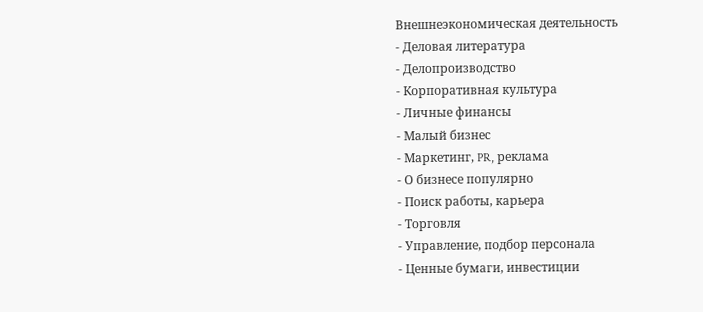Внешнеэкономическая деятельность
- Деловая литература
- Делопроизводство
- Корпоративная культура
- Личные финансы
- Малый бизнес
- Маркетинг, PR, реклама
- О бизнесе популярно
- Поиск работы, карьера
- Торговля
- Управление, подбор персонала
- Ценные бумаги, инвестиции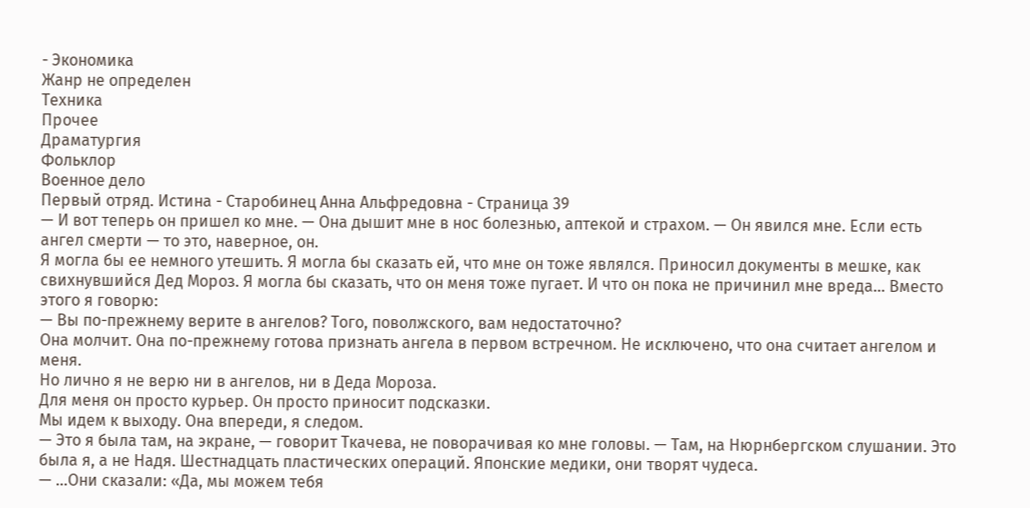- Экономика
Жанр не определен
Техника
Прочее
Драматургия
Фольклор
Военное дело
Первый отряд. Истина - Старобинец Анна Альфредовна - Страница 39
— И вот теперь он пришел ко мне. — Она дышит мне в нос болезнью, аптекой и страхом. — Он явился мне. Если есть ангел смерти — то это, наверное, он.
Я могла бы ее немного утешить. Я могла бы сказать ей, что мне он тоже являлся. Приносил документы в мешке, как свихнувшийся Дед Мороз. Я могла бы сказать, что он меня тоже пугает. И что он пока не причинил мне вреда… Вместо этого я говорю:
— Вы по-прежнему верите в ангелов? Того, поволжского, вам недостаточно?
Она молчит. Она по-прежнему готова признать ангела в первом встречном. Не исключено, что она считает ангелом и меня.
Но лично я не верю ни в ангелов, ни в Деда Мороза.
Для меня он просто курьер. Он просто приносит подсказки.
Мы идем к выходу. Она впереди, я следом.
— Это я была там, на экране, — говорит Ткачева, не поворачивая ко мне головы. — Там, на Нюрнбергском слушании. Это была я, а не Надя. Шестнадцать пластических операций. Японские медики, они творят чудеса.
— …Они сказали: «Да, мы можем тебя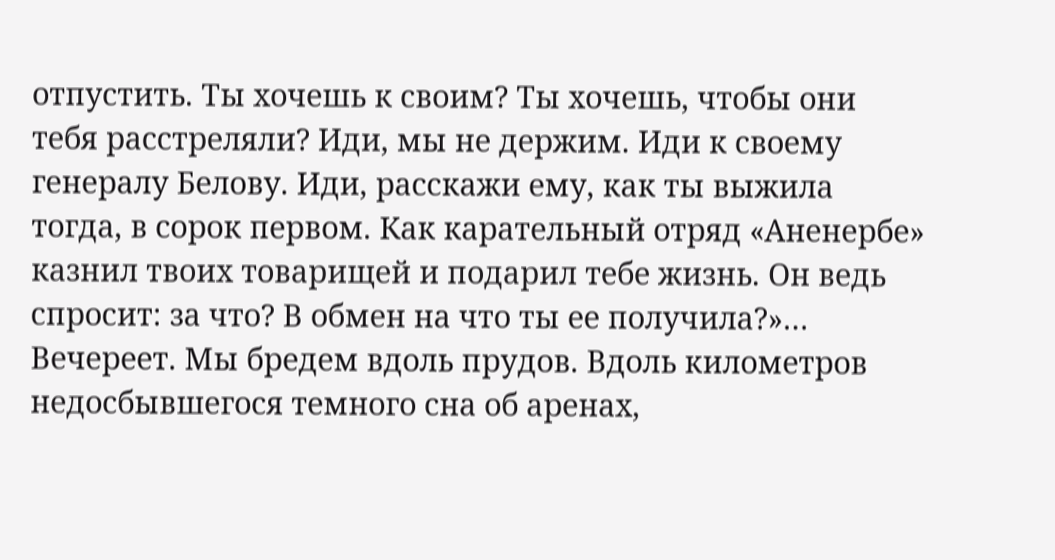отпустить. Ты хочешь к своим? Ты хочешь, чтобы они тебя расстреляли? Иди, мы не держим. Иди к своему генералу Белову. Иди, расскажи ему, как ты выжила тогда, в сорок первом. Как карательный отряд «Аненербе» казнил твоих товарищей и подарил тебе жизнь. Он ведь спросит: за что? В обмен на что ты ее получила?»…
Вечереет. Мы бредем вдоль прудов. Вдоль километров недосбывшегося темного сна об аренах,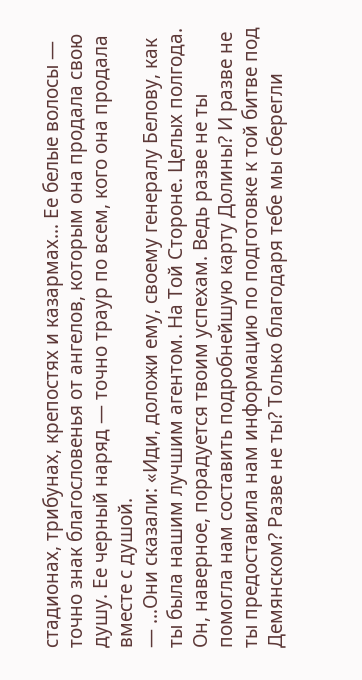стадионах, трибунах, крепостях и казармах… Ее белые волосы — точно знак благословенья от ангелов, которым она продала свою душу. Ее черный наряд — точно траур по всем, кого она продала вместе с душой.
— …Они сказали: «Иди, доложи ему, своему генералу Белову, как ты была нашим лучшим агентом. На Той Стороне. Целых полгода. Он, наверное, порадуется твоим успехам. Ведь разве не ты помогла нам составить подробнейшую карту Долины? И разве не ты предоставила нам информацию по подготовке к той битве под Демянском? Разве не ты? Только благодаря тебе мы сберегли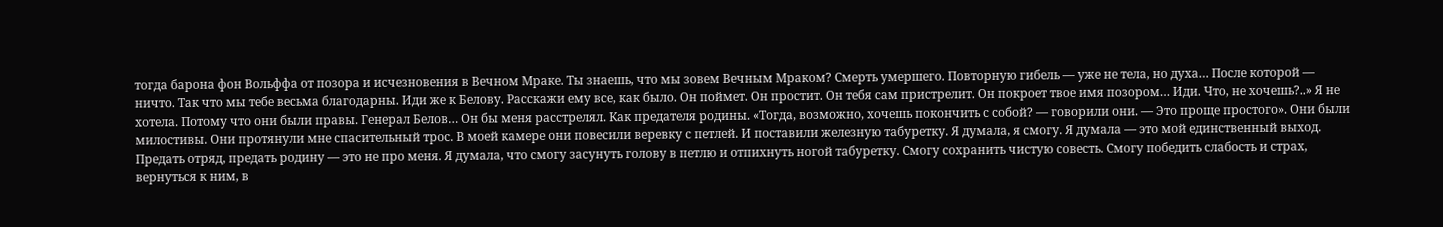тогда барона фон Вольффа от позора и исчезновения в Вечном Мраке. Ты знаешь, что мы зовем Вечным Мраком? Смерть умершего. Повторную гибель — уже не тела, но духа… После которой — ничто. Так что мы тебе весьма благодарны. Иди же к Белову. Расскажи ему все, как было. Он поймет. Он простит. Он тебя сам пристрелит. Он покроет твое имя позором… Иди. Что, не хочешь?..» Я не хотела. Потому что они были правы. Генерал Белов… Он бы меня расстрелял. Как предателя родины. «Тогда, возможно, хочешь покончить с собой? — говорили они. — Это проще простого». Они были милостивы. Они протянули мне спасительный трос. В моей камере они повесили веревку с петлей. И поставили железную табуретку. Я думала, я смогу. Я думала — это мой единственный выход. Предать отряд, предать родину — это не про меня. Я думала, что смогу засунуть голову в петлю и отпихнуть ногой табуретку. Смогу сохранить чистую совесть. Смогу победить слабость и страх, вернуться к ним, в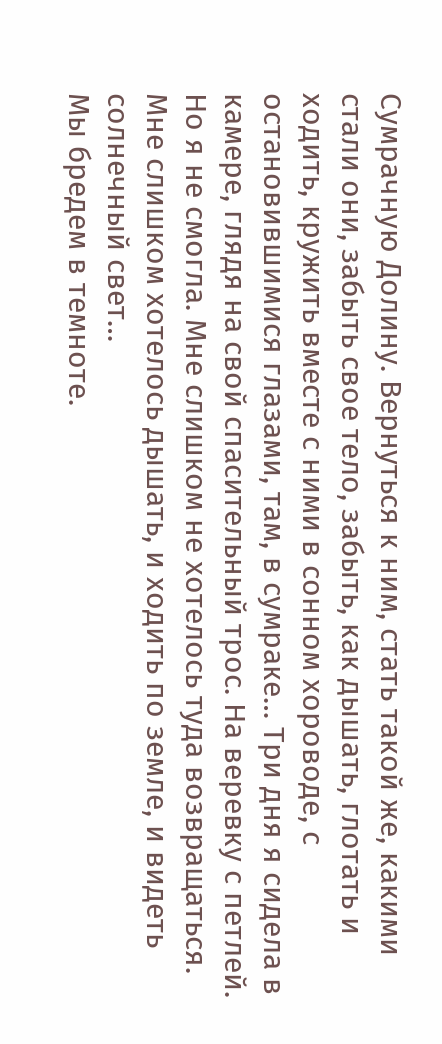Сумрачную Долину. Вернуться к ним, стать такой же, какими стали они, забыть свое тело, забыть, как дышать, глотать и ходить, кружить вместе с ними в сонном хороводе, с остановившимися глазами, там, в сумраке… Три дня я сидела в камере, глядя на свой спасительный трос. На веревку с петлей. Но я не смогла. Мне слишком не хотелось туда возвращаться. Мне слишком хотелось дышать, и ходить по земле, и видеть солнечный свет…
Мы бредем в темноте.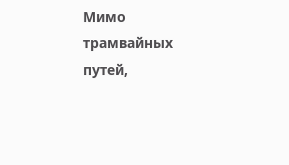Мимо трамвайных путей,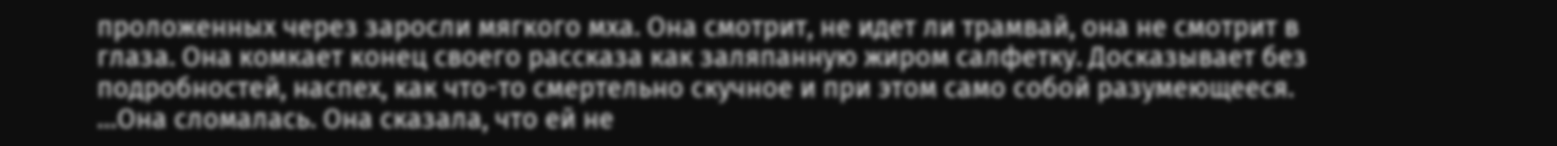проложенных через заросли мягкого мха. Она смотрит, не идет ли трамвай, она не смотрит в глаза. Она комкает конец своего рассказа как заляпанную жиром салфетку. Досказывает без подробностей, наспех, как что-то смертельно скучное и при этом само собой разумеющееся.
…Она сломалась. Она сказала, что ей не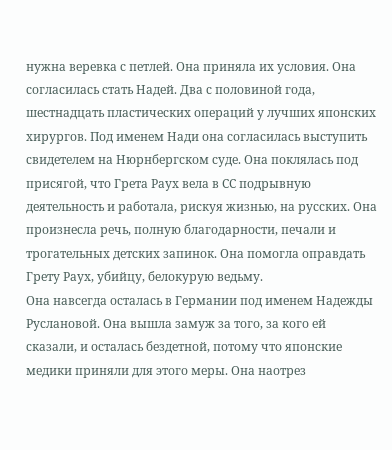нужна веревка с петлей. Она приняла их условия. Она согласилась стать Надей. Два с половиной года, шестнадцать пластических операций у лучших японских хирургов. Под именем Нади она согласилась выступить свидетелем на Нюрнбергском суде. Она поклялась под присягой, что Грета Раух вела в СС подрывную деятельность и работала, рискуя жизнью, на русских. Она произнесла речь, полную благодарности, печали и трогательных детских запинок. Она помогла оправдать Грету Раух, убийцу, белокурую ведьму.
Она навсегда осталась в Германии под именем Надежды Руслановой. Она вышла замуж за того, за кого ей сказали, и осталась бездетной, потому что японские медики приняли для этого меры. Она наотрез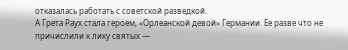отказалась работать с советской разведкой.
А Грета Раух стала героем, «Орлеанской девой» Германии. Ее разве что не причислили к лику святых —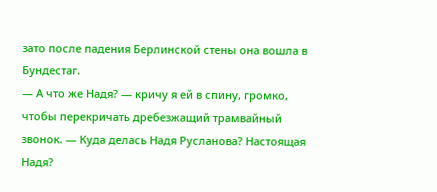зато после падения Берлинской стены она вошла в Бундестаг.
— А что же Надя? — кричу я ей в спину, громко, чтобы перекричать дребезжащий трамвайный звонок. — Куда делась Надя Русланова? Настоящая Надя?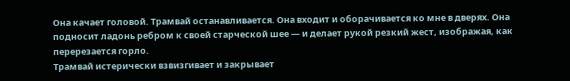Она качает головой. Трамвай останавливается. Она входит и оборачивается ко мне в дверях. Она подносит ладонь ребром к своей старческой шее — и делает рукой резкий жест, изображая, как перерезается горло.
Трамвай истерически взвизгивает и закрывает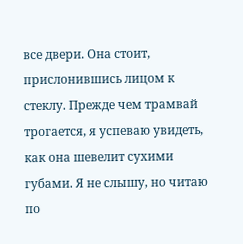все двери. Она стоит, прислонившись лицом к стеклу. Прежде чем трамвай трогается, я успеваю увидеть, как она шевелит сухими губами. Я не слышу, но читаю по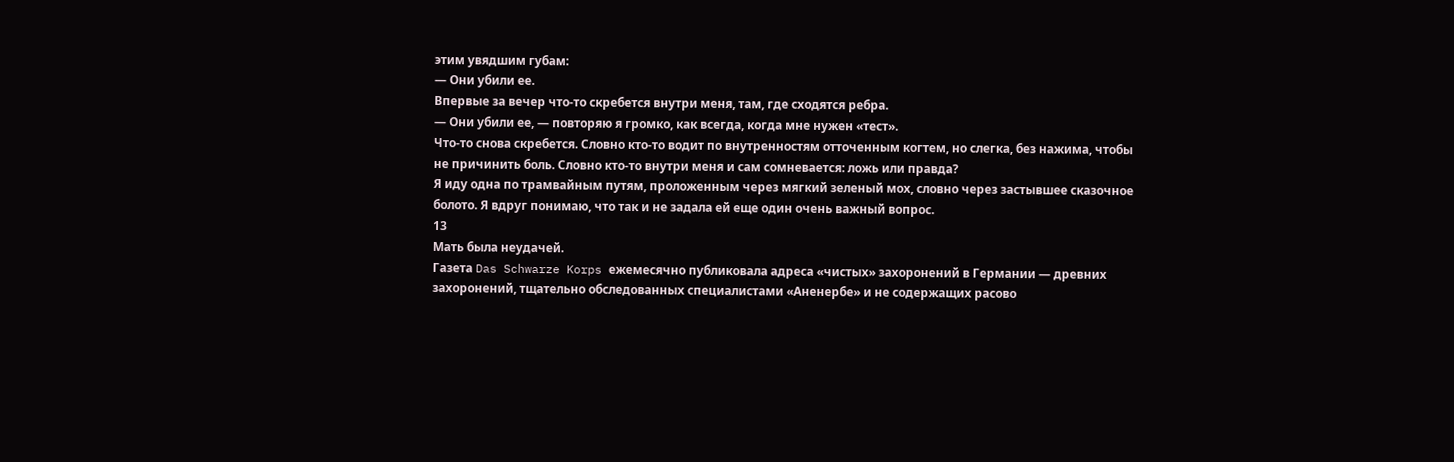этим увядшим губам:
— Они убили ее.
Впервые за вечер что-то скребется внутри меня, там, где сходятся ребра.
— Они убили ее, — повторяю я громко, как всегда, когда мне нужен «тест».
Что-то снова скребется. Словно кто-то водит по внутренностям отточенным когтем, но слегка, без нажима, чтобы не причинить боль. Словно кто-то внутри меня и сам сомневается: ложь или правда?
Я иду одна по трамвайным путям, проложенным через мягкий зеленый мох, словно через застывшее сказочное болото. Я вдруг понимаю, что так и не задала ей еще один очень важный вопрос.
13
Мать была неудачей.
Газета Das Schwarze Korps ежемесячно публиковала адреса «чистых» захоронений в Германии — древних захоронений, тщательно обследованных специалистами «Аненербе» и не содержащих расово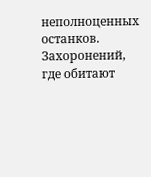неполноценных останков. Захоронений, где обитают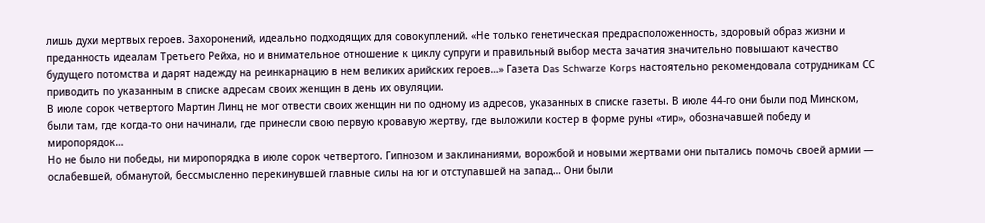лишь духи мертвых героев. Захоронений, идеально подходящих для совокуплений. «Не только генетическая предрасположенность, здоровый образ жизни и преданность идеалам Третьего Рейха, но и внимательное отношение к циклу супруги и правильный выбор места зачатия значительно повышают качество будущего потомства и дарят надежду на реинкарнацию в нем великих арийских героев…» Газета Das Schwarze Korps настоятельно рекомендовала сотрудникам СС приводить по указанным в списке адресам своих женщин в день их овуляции.
В июле сорок четвертого Мартин Линц не мог отвести своих женщин ни по одному из адресов, указанных в списке газеты. В июле 44-го они были под Минском, были там, где когда-то они начинали, где принесли свою первую кровавую жертву, где выложили костер в форме руны «тир», обозначавшей победу и миропорядок…
Но не было ни победы, ни миропорядка в июле сорок четвертого. Гипнозом и заклинаниями, ворожбой и новыми жертвами они пытались помочь своей армии — ослабевшей, обманутой, бессмысленно перекинувшей главные силы на юг и отступавшей на запад… Они были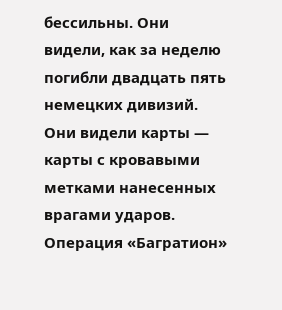бессильны. Они видели, как за неделю погибли двадцать пять немецких дивизий. Они видели карты — карты с кровавыми метками нанесенных врагами ударов. Операция «Багратион»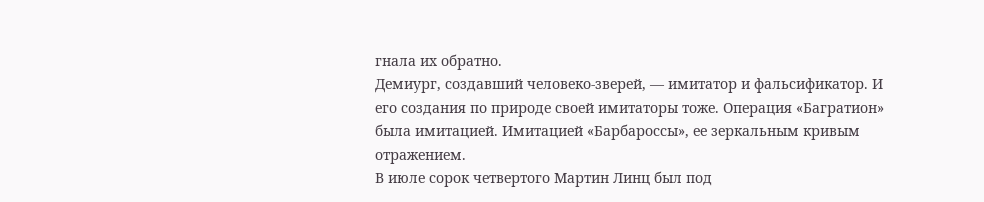гнала их обратно.
Демиург, создавший человеко-зверей, — имитатор и фальсификатор. И его создания по природе своей имитаторы тоже. Операция «Багратион» была имитацией. Имитацией «Барбароссы», ее зеркальным кривым отражением.
В июле сорок четвертого Мартин Линц был под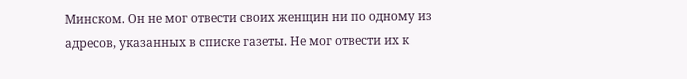Минском. Он не мог отвести своих женщин ни по одному из адресов, указанных в списке газеты. Не мог отвести их к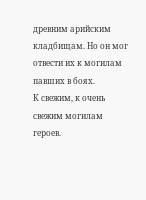древним арийским кладбищам. Но он мог отвести их к могилам павших в боях.
К свежим, к очень свежим могилам героев.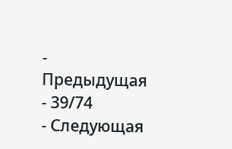- Предыдущая
- 39/74
- Следующая